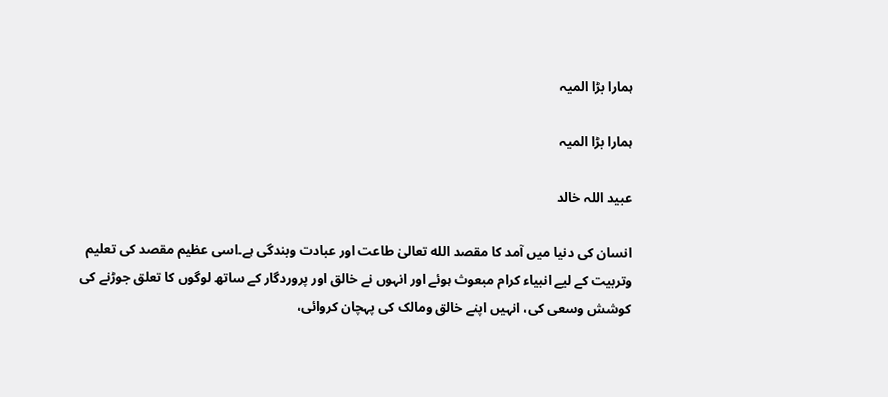ہمارا بڑا المیہ

ہمارا بڑا المیہ

عبید اللہ خالد

انسان کی دنیا میں آمد کا مقصد الله تعالیٰ طاعت اور عبادت وبندگی ہے۔اسی عظیم مقصد کی تعلیم وتربیت کے لیے انبیاء کرام مبعوث ہوئے اور انہوں نے خالق اور پروردگار کے ساتھ لوگوں کا تعلق جوڑنے کی کوشش وسعی کی، انہیں اپنے خالق ومالک کی پہچان کروائی،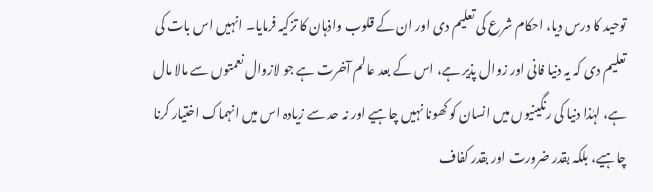توحید کا درس دیا، احکام شرع کی تعلیم دی اور ان کے قلوب واذہان کا تزکیہ فرمایا۔ انہیں اس بات کی تعلیم دی کہ یہ دنیا فانی اور زوال پذیر ہے، اس کے بعد عالم آخرت ہے جو لازوال نعمتوں سے مالا مال ہے، لہٰذا دنیا کی رنگینیوں میں انسان کو کھونا نہیں چاہیے اور نہ حد سے زیادہ اس میں انہماک اختیار کرنا چاہیے، بلکہ بقدر ضرورت اور بقدر کفاف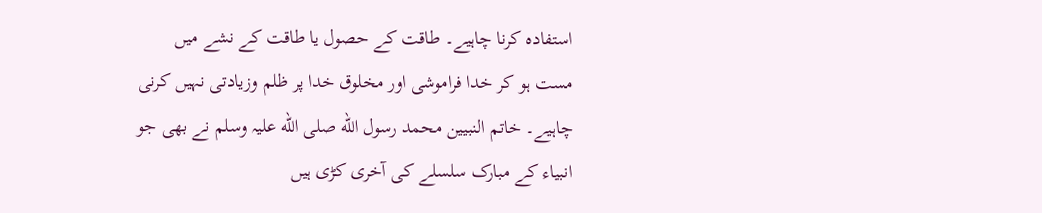استفادہ کرنا چاہیے۔ طاقت کے حصول یا طاقت کے نشے میں مست ہو کر خدا فراموشی اور مخلوق خدا پر ظلم وزیادتی نہیں کرنی چاہیے۔ خاتم النبیین محمد رسول الله صلی الله علیہ وسلم نے بھی جو انبیاء کے مبارک سلسلے کی آخری کڑی ہیں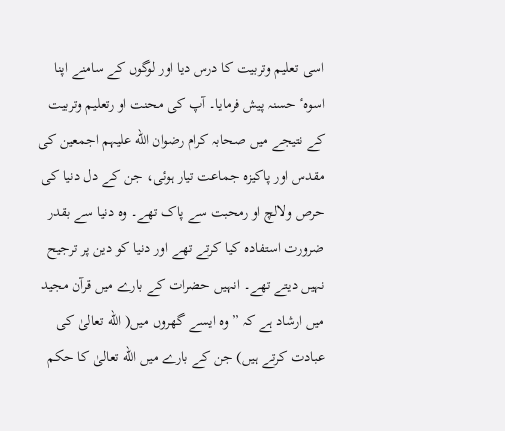اسی تعلیم وتربیت کا درس دیا اور لوگوں کے سامنے اپنا اسوہٴ حسنہ پیش فرمایا۔ آپ کی محنت او رتعلیم وتربیت کے نتیجے میں صحابہ کرام رضوان الله علیہم اجمعین کی مقدس اور پاکیزہ جماعت تیار ہوئی، جن کے دل دنیا کی حرص ولالچ او رمحبت سے پاک تھے۔ وہ دنیا سے بقدر ضرورت استفادہ کیا کرتے تھے اور دنیا کو دین پر ترجیح نہیں دیتے تھے۔ انہیں حضرات کے بارے میں قرآن مجید میں ارشاد ہے کہ ” وہ ایسے گھروں میں( الله تعالیٰ کی عبادت کرتے ہیں) جن کے بارے میں الله تعالیٰ کا حکم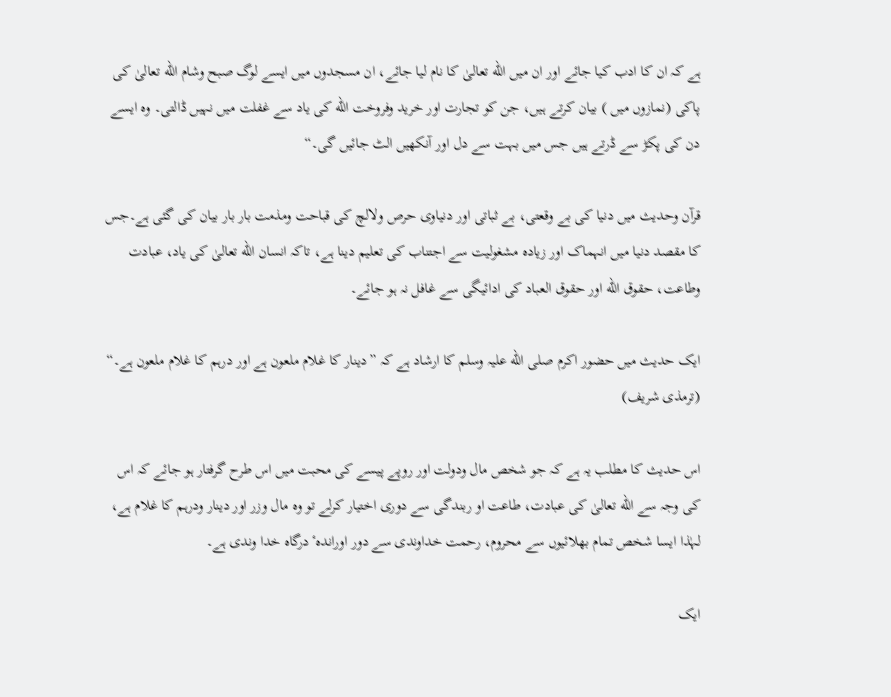ہے کہ ان کا ادب کیا جائے اور ان میں الله تعالیٰ کا نام لیا جائے، ان مسجدوں میں ایسے لوگ صبح وشام الله تعالیٰ کی پاکی (نمازوں میں ) بیان کرتے ہیں، جن کو تجارت اور خرید وفروخت الله کی یاد سے غفلت میں نہیں ڈالتی۔ وہ ایسے دن کی پکڑ سے ڈرتے ہیں جس میں بہت سے دل اور آنکھیں الٹ جائیں گی۔“

قرآن وحدیث میں دنیا کی بے وقعتی، بے ثباتی اور دنیاوی حرص ولالچ کی قباحت ومذمت بار بار بیان کی گئی ہے۔جس کا مقصد دنیا میں انہماک اور زیادہ مشغولیت سے اجتناب کی تعلیم دینا ہے، تاکہ انسان الله تعالیٰ کی یاد، عبادت وطاعت، حقوق الله اور حقوق العباد کی ادائیگی سے غافل نہ ہو جائے۔

ایک حدیث میں حضور اکرم صلی الله علیہ وسلم کا ارشاد ہے کہ ”دینار کا غلام ملعون ہے اور درہم کا غلام ملعون ہے۔“ (ترمذی شریف)

اس حدیث کا مطلب یہ ہے کہ جو شخص مال ودولت اور روپے پیسے کی محبت میں اس طرح گرفتار ہو جائے کہ اس کی وجہ سے الله تعالیٰ کی عبادت، طاعت او ربندگی سے دوری اختیار کرلے تو وہ مال وزر اور دینار ودرہم کا غلام ہے، لہٰذا ایسا شخص تمام بھلائیوں سے محروم، رحمت خداوندی سے دور اوراندہٴ درگاہ خدا وندی ہے۔

ایک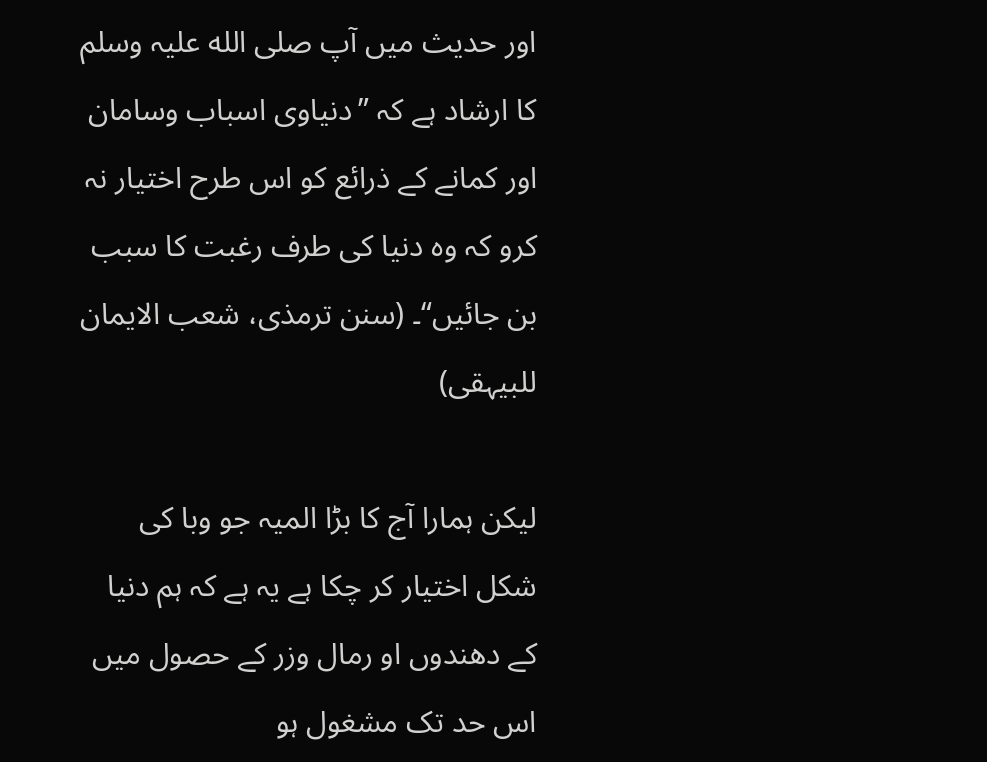اور حدیث میں آپ صلی الله علیہ وسلم کا ارشاد ہے کہ ”دنیاوی اسباب وسامان اور کمانے کے ذرائع کو اس طرح اختیار نہ کرو کہ وہ دنیا کی طرف رغبت کا سبب بن جائیں“۔ (سنن ترمذی، شعب الایمان للبیہقی)

لیکن ہمارا آج کا بڑا المیہ جو وبا کی شکل اختیار کر چکا ہے یہ ہے کہ ہم دنیا کے دھندوں او رمال وزر کے حصول میں اس حد تک مشغول ہو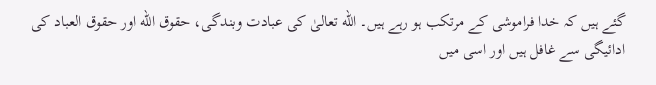گئے ہیں کہ خدا فراموشی کے مرتکب ہو رہے ہیں۔ الله تعالیٰ کی عبادت وبندگی، حقوق الله اور حقوق العباد کی ادائیگی سے غافل ہیں اور اسی میں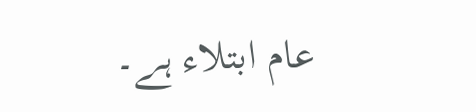عام ابتلاء ہے۔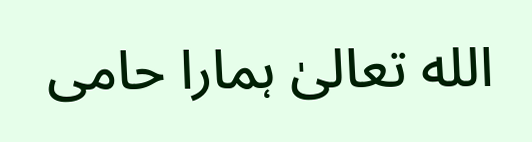الله تعالیٰ ہمارا حامی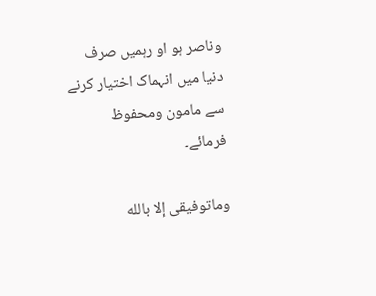وناصر ہو او رہمیں صرف دنیا میں انہماک اختیار کرنے سے مامون ومحفوظ فرمائے۔

وماتوفیقی إلا بالله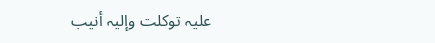علیہ توکلت وإلیہ أنیب